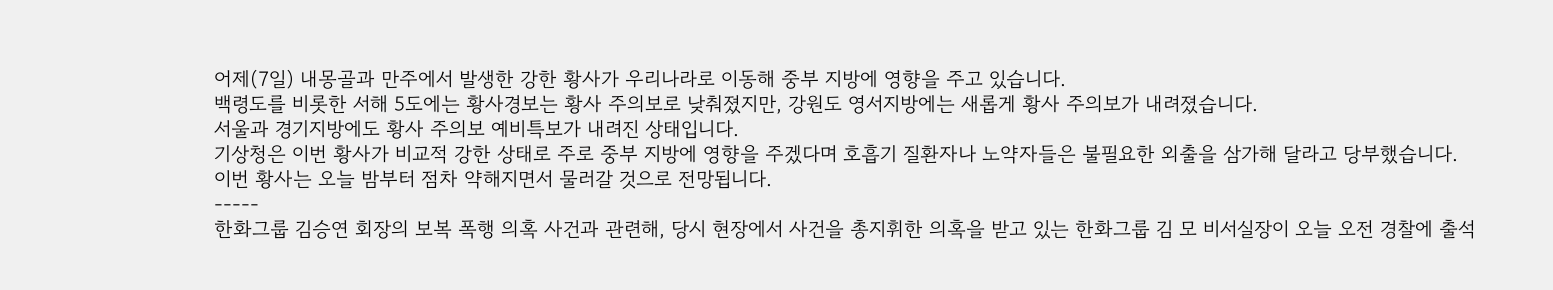어제(7일) 내몽골과 만주에서 발생한 강한 황사가 우리나라로 이동해 중부 지방에 영향을 주고 있습니다.
백령도를 비롯한 서해 5도에는 황사경보는 황사 주의보로 낮춰졌지만, 강원도 영서지방에는 새롭게 황사 주의보가 내려졌습니다.
서울과 경기지방에도 황사 주의보 예비특보가 내려진 상태입니다.
기상청은 이번 황사가 비교적 강한 상태로 주로 중부 지방에 영향을 주겠다며 호흡기 질환자나 노약자들은 불필요한 외출을 삼가해 달라고 당부했습니다.
이번 황사는 오늘 밤부터 점차 약해지면서 물러갈 것으로 전망됩니다.
-----
한화그룹 김승연 회장의 보복 폭행 의혹 사건과 관련해, 당시 현장에서 사건을 총지휘한 의혹을 받고 있는 한화그룹 김 모 비서실장이 오늘 오전 경찰에 출석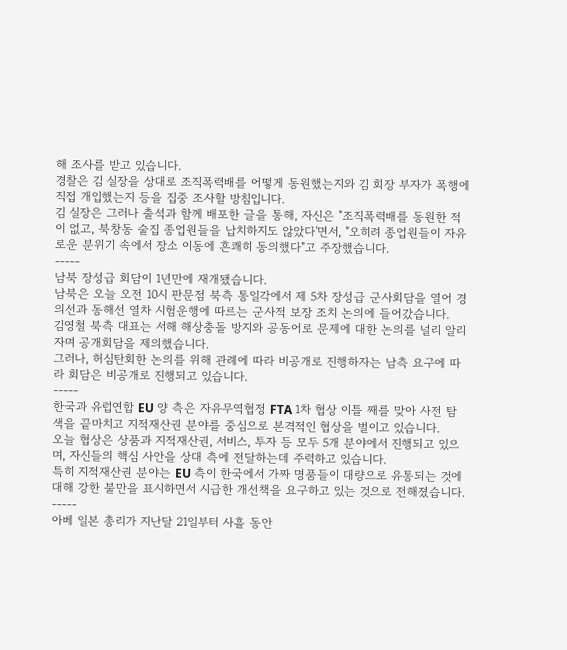해 조사를 받고 있습니다.
경찰은 김 실장을 상대로 조직폭력배를 어떻게 동원했는지와 김 회장 부자가 폭행에 직접 개입했는지 등을 집중 조사할 방침입니다.
김 실장은 그러나 출석과 함께 배포한 글을 통해, 자신은 "조직폭력배를 동원한 적이 없고, 북창동 술집 종업원들을 납치하지도 않았다'면서, "오히려 종업원들이 자유로운 분위기 속에서 장소 이동에 흔쾌히 동의했다"고 주장했습니다.
-----
남북 장성급 회담이 1년만에 재개됐습니다.
남북은 오늘 오전 10시 판문점 북측 통일각에서 제 5차 장성급 군사회담을 열어 경의선과 동해선 열차 시험운행에 따르는 군사적 보장 조치 논의에 들어갔습니다.
김영철 북측 대표는 서해 해상충돌 방지와 공동어로 문제에 대한 논의를 널리 알리자며 공개회담을 제의했습니다.
그러나, 허심탄회한 논의를 위해 관례에 따라 비공개로 진행하자는 남측 요구에 따라 회담은 비공개로 진행되고 있습니다.
-----
한국과 유럽연합 EU 양 측은 자유무역협정 FTA 1차 협상 이틀 째를 맞아 사전 탐색을 끝마치고 지적재산권 분야를 중심으로 본격적인 협상을 벌이고 있습니다.
오늘 협상은 상품과 지적재산권, 서비스, 투자 등 모두 5개 분야에서 진행되고 있으며, 자신들의 핵심 사안을 상대 측에 전달하는데 주력하고 있습니다.
특히 지적재산권 분야는 EU 측이 한국에서 가짜 명품들이 대량으로 유통되는 것에 대해 강한 불만을 표시하면서 시급한 개선책을 요구하고 있는 것으로 전해졌습니다.
-----
아베 일본 총리가 지난달 21일부터 사흘 동안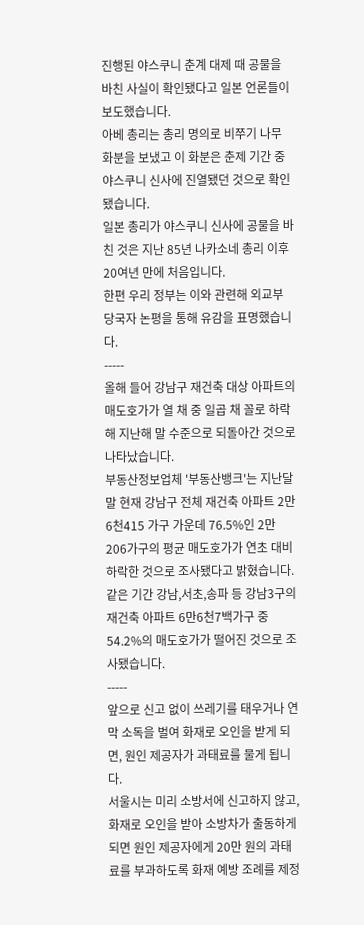진행된 야스쿠니 춘계 대제 때 공물을 바친 사실이 확인됐다고 일본 언론들이 보도했습니다.
아베 총리는 총리 명의로 비쭈기 나무 화분을 보냈고 이 화분은 춘제 기간 중 야스쿠니 신사에 진열됐던 것으로 확인됐습니다.
일본 총리가 야스쿠니 신사에 공물을 바친 것은 지난 85년 나카소네 총리 이후 20여년 만에 처음입니다.
한편 우리 정부는 이와 관련해 외교부 당국자 논평을 통해 유감을 표명했습니다.
-----
올해 들어 강남구 재건축 대상 아파트의 매도호가가 열 채 중 일곱 채 꼴로 하락해 지난해 말 수준으로 되돌아간 것으로 나타났습니다.
부동산정보업체 '부동산뱅크'는 지난달말 현재 강남구 전체 재건축 아파트 2만 6천415 가구 가운데 76.5%인 2만 206가구의 평균 매도호가가 연초 대비 하락한 것으로 조사됐다고 밝혔습니다.
같은 기간 강남,서초,송파 등 강남3구의 재건축 아파트 6만6천7백가구 중 54.2%의 매도호가가 떨어진 것으로 조사됐습니다.
-----
앞으로 신고 없이 쓰레기를 태우거나 연막 소독을 벌여 화재로 오인을 받게 되면, 원인 제공자가 과태료를 물게 됩니다.
서울시는 미리 소방서에 신고하지 않고, 화재로 오인을 받아 소방차가 출동하게 되면 원인 제공자에게 20만 원의 과태료를 부과하도록 화재 예방 조례를 제정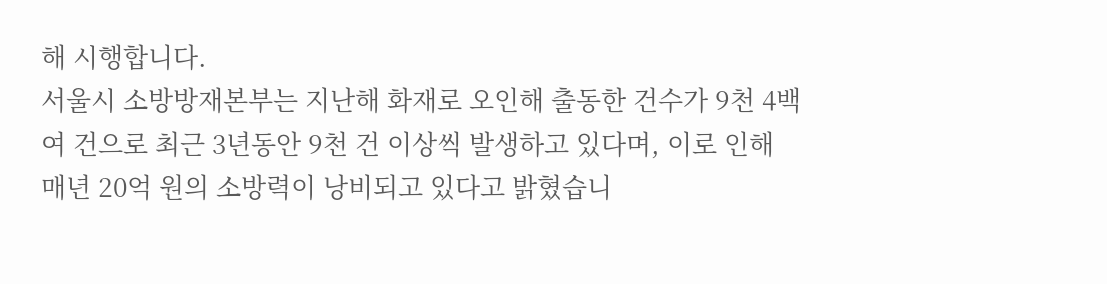해 시행합니다.
서울시 소방방재본부는 지난해 화재로 오인해 출동한 건수가 9천 4백여 건으로 최근 3년동안 9천 건 이상씩 발생하고 있다며, 이로 인해 매년 20억 원의 소방력이 낭비되고 있다고 밝혔습니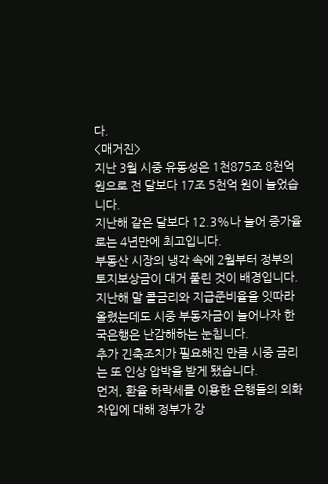다.
<매거진>
지난 3월 시중 유동성은 1천875조 8천억 원으로 전 달보다 17조 5천억 원이 늘었습니다.
지난해 같은 달보다 12.3%나 늘어 증가율로는 4년만에 최고입니다.
부동산 시장의 냉각 속에 2월부터 정부의 토지보상금이 대거 풀린 것이 배경입니다.
지난해 말 콜금리와 지급준비율을 잇따라 올렸는데도 시중 부동자금이 늘어나자 한국은행은 난감해하는 눈칩니다.
추가 긴축조치가 필요해진 만큼 시중 금리는 또 인상 압박을 받게 됐습니다.
먼저, 환율 하락세를 이용한 은행들의 외화 차입에 대해 정부가 강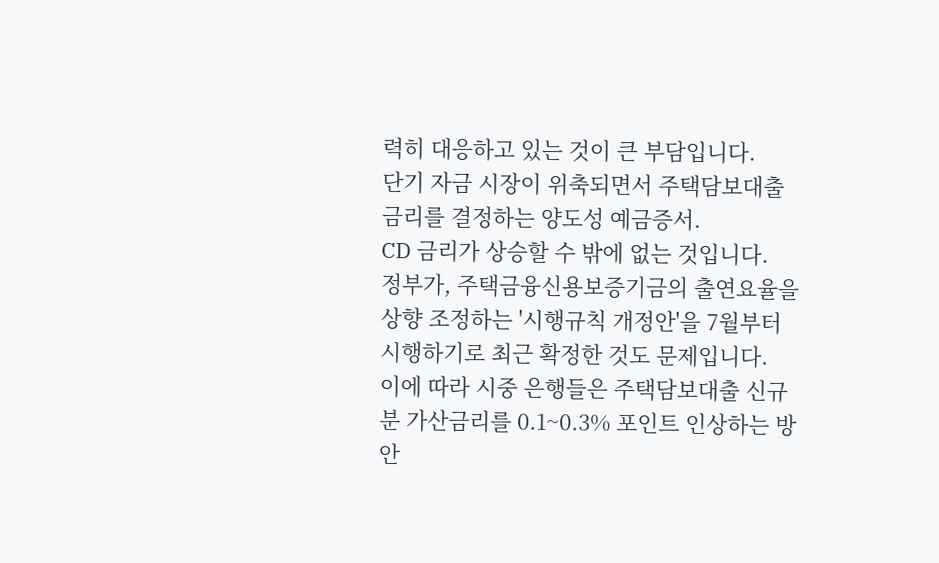력히 대응하고 있는 것이 큰 부담입니다.
단기 자금 시장이 위축되면서 주택담보대출 금리를 결정하는 양도성 예금증서.
CD 금리가 상승할 수 밖에 없는 것입니다.
정부가, 주택금융신용보증기금의 출연요율을 상향 조정하는 '시행규칙 개정안'을 7월부터 시행하기로 최근 확정한 것도 문제입니다.
이에 따라 시중 은행들은 주택담보대출 신규분 가산금리를 0.1~0.3% 포인트 인상하는 방안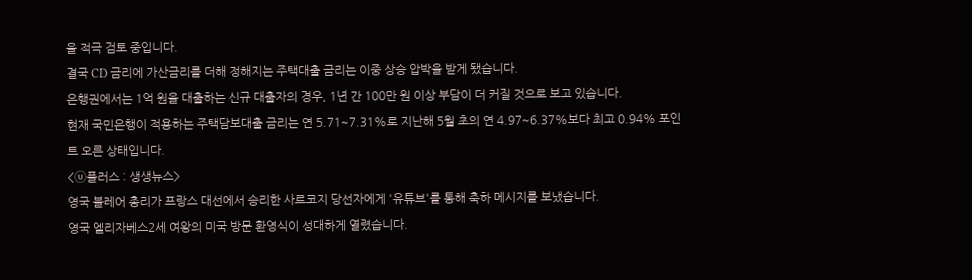을 적극 검토 중입니다.
결국 CD 금리에 가산금리를 더해 정해지는 주택대출 금리는 이중 상승 압박을 받게 됐습니다.
은행권에서는 1억 원을 대출하는 신규 대출자의 경우, 1년 간 100만 원 이상 부담이 더 커질 것으로 보고 있습니다.
현재 국민은행이 적용하는 주택담보대출 금리는 연 5.71~7.31%로 지난해 5월 초의 연 4.97~6.37%보다 최고 0.94% 포인트 오른 상태입니다.
<ⓤ플러스 : 생생뉴스>
영국 블레어 총리가 프랑스 대선에서 승리한 사르코지 당선자에게 '유튜브'를 통해 축하 메시지를 보냈습니다.
영국 엘리자베스2세 여왕의 미국 방문 환영식이 성대하게 열렸습니다.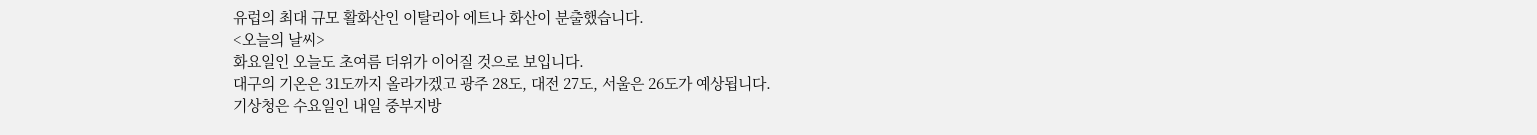유럽의 최대 규모 활화산인 이탈리아 에트나 화산이 분출했습니다.
<오늘의 날씨>
화요일인 오늘도 초여름 더위가 이어질 것으로 보입니다.
대구의 기온은 31도까지 올라가겠고 광주 28도, 대전 27도, 서울은 26도가 예상됩니다.
기상청은 수요일인 내일 중부지방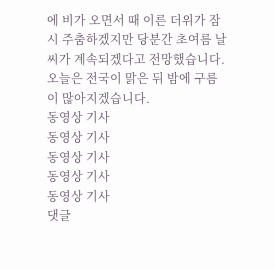에 비가 오면서 때 이른 더위가 잠시 주춤하겠지만 당분간 초여름 날씨가 계속되겠다고 전망했습니다.
오늘은 전국이 맑은 뒤 밤에 구름이 많아지겠습니다.
동영상 기사
동영상 기사
동영상 기사
동영상 기사
동영상 기사
댓글